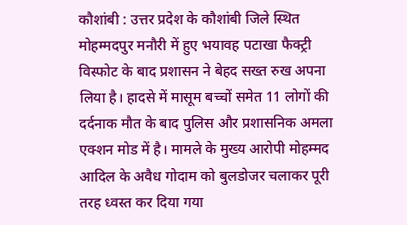कौशांबी : उत्तर प्रदेश के कौशांबी जिले स्थित मोहम्मदपुर मनौरी में हुए भयावह पटाखा फैक्ट्री विस्फोट के बाद प्रशासन ने बेहद सख्त रुख अपना लिया है। हादसे में मासूम बच्चों समेत 11 लोगों की दर्दनाक मौत के बाद पुलिस और प्रशासनिक अमला एक्शन मोड में है। मामले के मुख्य आरोपी मोहम्मद आदिल के अवैध गोदाम को बुलडोजर चलाकर पूरी तरह ध्वस्त कर दिया गया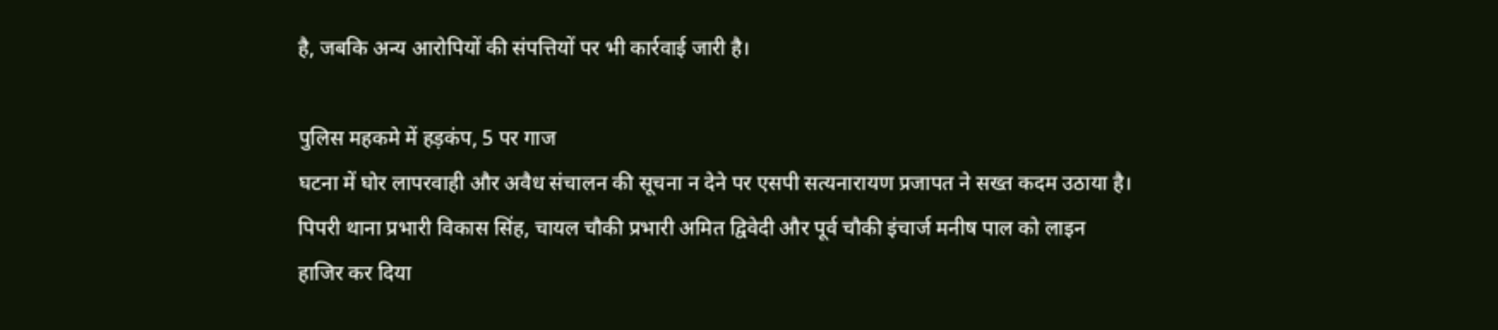है, जबकि अन्य आरोपियों की संपत्तियों पर भी कार्रवाई जारी है।

पुलिस महकमे में हड़कंप, 5 पर गाज
घटना में घोर लापरवाही और अवैध संचालन की सूचना न देने पर एसपी सत्यनारायण प्रजापत ने सख्त कदम उठाया है। पिपरी थाना प्रभारी विकास सिंह, चायल चौकी प्रभारी अमित द्विवेदी और पूर्व चौकी इंचार्ज मनीष पाल को लाइन हाजिर कर दिया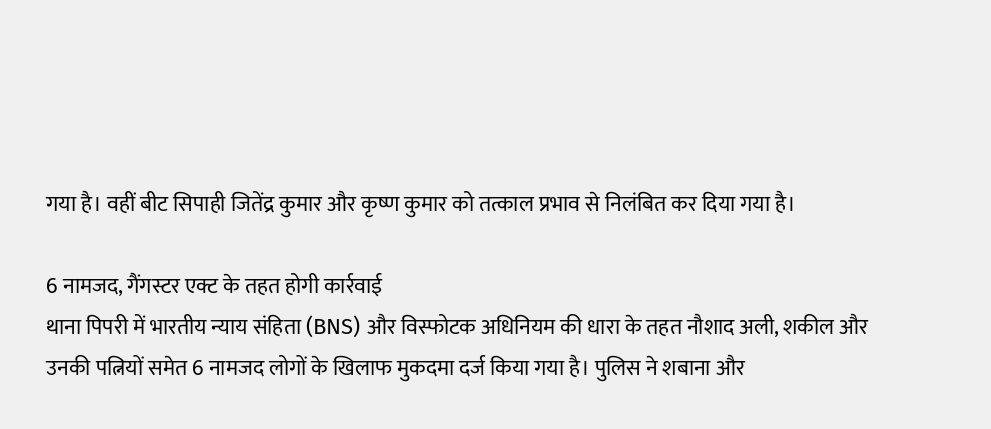गया है। वहीं बीट सिपाही जितेंद्र कुमार और कृष्ण कुमार को तत्काल प्रभाव से निलंबित कर दिया गया है।

6 नामजद, गैंगस्टर एक्ट के तहत होगी कार्रवाई
थाना पिपरी में भारतीय न्याय संहिता (BNS) और विस्फोटक अधिनियम की धारा के तहत नौशाद अली, शकील और उनकी पत्नियों समेत 6 नामजद लोगों के खिलाफ मुकदमा दर्ज किया गया है। पुलिस ने शबाना और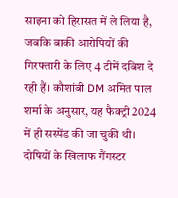साइना को हिरासत में ले लिया है, जबकि बाकी आरोपियों की गिरफ्तारी के लिए 4 टीमें दबिश दे रही हैं। कौशांबी DM अमित पाल शर्मा के अनुसार, यह फैक्ट्री 2024 में ही सस्पेंड की जा चुकी थी। दोषियों के खिलाफ गैंगस्टर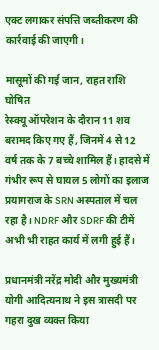एक्ट लगाकर संपत्ति जब्तीकरण की कार्रवाई की जाएगी।

मासूमों की गई जान, राहत राशि घोषित
रेस्क्यू ऑपरेशन के दौरान 11 शव बरामद किए गए हैं, जिनमें 4 से 12 वर्ष तक के 7 बच्चे शामिल हैं। हादसे में गंभीर रूप से घायल 5 लोगों का इलाज प्रयागराज के SRN अस्पताल में चल रहा है। NDRF और SDRF की टीमें अभी भी राहत कार्य में लगी हुई हैं।

प्रधानमंत्री नरेंद्र मोदी और मुख्यमंत्री योगी आदित्यनाथ ने इस त्रासदी पर गहरा दुख व्यक्त किया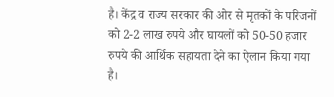है। केंद्र व राज्य सरकार की ओर से मृतकों के परिजनों को 2-2 लाख रुपये और घायलों को 50-50 हजार रुपये की आर्थिक सहायता देने का ऐलान किया गया है।